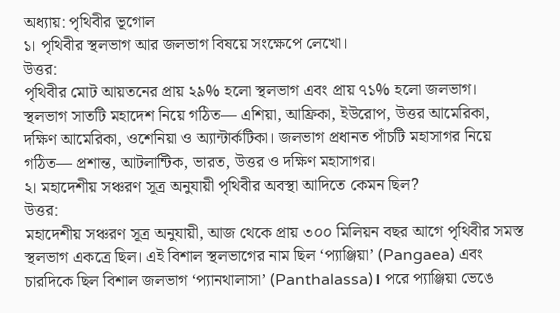অধ্যায়: পৃথিবীর ভূগোল
১। পৃথিবীর স্থলভাগ আর জলভাগ বিষয়ে সংক্ষেপে লেখো।
উত্তর:
পৃথিবীর মোট আয়তনের প্রায় ২৯% হলো স্থলভাগ এবং প্রায় ৭১% হলো জলভাগ। স্থলভাগ সাতটি মহাদেশ নিয়ে গঠিত— এশিয়া, আফ্রিকা, ইউরোপ, উত্তর আমেরিকা, দক্ষিণ আমেরিকা, ওশেনিয়া ও অ্যান্টার্কটিকা। জলভাগ প্রধানত পাঁচটি মহাসাগর নিয়ে গঠিত— প্রশান্ত, আটলান্টিক, ভারত, উত্তর ও দক্ষিণ মহাসাগর।
২। মহাদেশীয় সঞ্চরণ সূত্র অনুযায়ী পৃথিবীর অবস্থা আদিতে কেমন ছিল?
উত্তর:
মহাদেশীয় সঞ্চরণ সূত্র অনুযায়ী, আজ থেকে প্রায় ৩০০ মিলিয়ন বছর আগে পৃথিবীর সমস্ত স্থলভাগ একত্রে ছিল। এই বিশাল স্থলভাগের নাম ছিল ‘প্যাঞ্জিয়া’ (Pangaea) এবং চারদিকে ছিল বিশাল জলভাগ ‘প্যানথালাসা’ (Panthalassa)। পরে প্যাঞ্জিয়া ভেঙে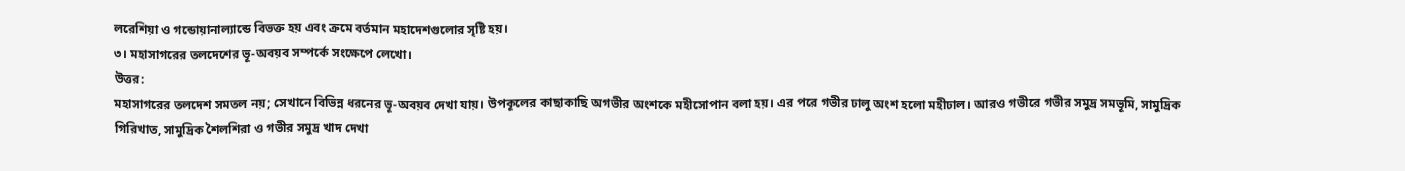লরেশিয়া ও গন্ডোয়ানাল্যান্ডে বিভক্ত হয় এবং ক্রমে বর্তমান মহাদেশগুলোর সৃষ্টি হয়।
৩। মহাসাগরের তলদেশের ভূ-অবয়ব সম্পর্কে সংক্ষেপে লেখো।
উত্তর:
মহাসাগরের তলদেশ সমতল নয়; সেখানে বিভিন্ন ধরনের ভূ-অবয়ব দেখা যায়। উপকূলের কাছাকাছি অগভীর অংশকে মহীসোপান বলা হয়। এর পরে গভীর ঢালু অংশ হলো মহীঢাল। আরও গভীরে গভীর সমুদ্র সমভূমি, সামুদ্রিক গিরিখাত, সামুদ্রিক শৈলশিরা ও গভীর সমুদ্র খাদ দেখা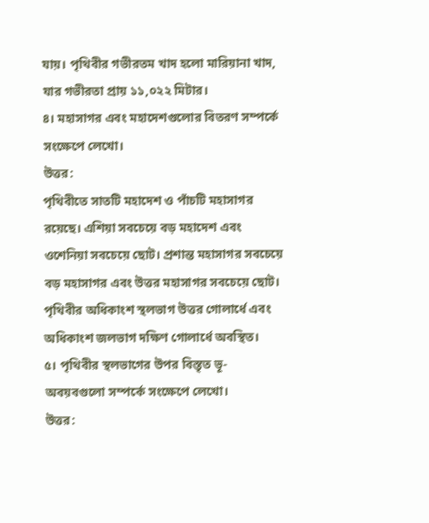যায়। পৃথিবীর গভীরতম খাদ হলো মারিয়ানা খাদ, যার গভীরতা প্রায় ১১,০২২ মিটার।
৪। মহাসাগর এবং মহাদেশগুলোর বিতরণ সম্পর্কে সংক্ষেপে লেখো।
উত্তর:
পৃথিবীতে সাতটি মহাদেশ ও পাঁচটি মহাসাগর রয়েছে। এশিয়া সবচেয়ে বড় মহাদেশ এবং ওশেনিয়া সবচেয়ে ছোট। প্রশান্ত মহাসাগর সবচেয়ে বড় মহাসাগর এবং উত্তর মহাসাগর সবচেয়ে ছোট। পৃথিবীর অধিকাংশ স্থলভাগ উত্তর গোলার্ধে এবং অধিকাংশ জলভাগ দক্ষিণ গোলার্ধে অবস্থিত।
৫। পৃথিবীর স্থলভাগের উপর বিস্তৃত ভূ-অবয়বগুলো সম্পর্কে সংক্ষেপে লেখো।
উত্তর: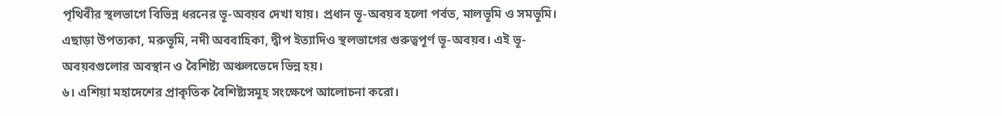পৃথিবীর স্থলভাগে বিভিন্ন ধরনের ভূ-অবয়ব দেখা যায়। প্রধান ভূ-অবয়ব হলো পর্বত, মালভূমি ও সমভূমি। এছাড়া উপত্যকা, মরুভূমি, নদী অববাহিকা, দ্বীপ ইত্যাদিও স্থলভাগের গুরুত্বপূর্ণ ভূ-অবয়ব। এই ভূ-অবয়বগুলোর অবস্থান ও বৈশিষ্ট্য অঞ্চলভেদে ভিন্ন হয়।
৬। এশিয়া মহাদেশের প্রাকৃতিক বৈশিষ্ট্যসমূহ সংক্ষেপে আলোচনা করো।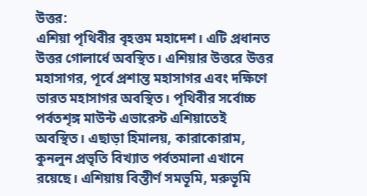উত্তর:
এশিয়া পৃথিবীর বৃহত্তম মহাদেশ। এটি প্রধানত উত্তর গোলার্ধে অবস্থিত। এশিয়ার উত্তরে উত্তর মহাসাগর, পূর্বে প্রশান্ত মহাসাগর এবং দক্ষিণে ভারত মহাসাগর অবস্থিত। পৃথিবীর সর্বোচ্চ পর্বতশৃঙ্গ মাউন্ট এভারেস্ট এশিয়াতেই অবস্থিত। এছাড়া হিমালয়, কারাকোরাম, কুনলুন প্রভৃতি বিখ্যাত পর্বতমালা এখানে রয়েছে। এশিয়ায় বিস্তীর্ণ সমভূমি, মরুভূমি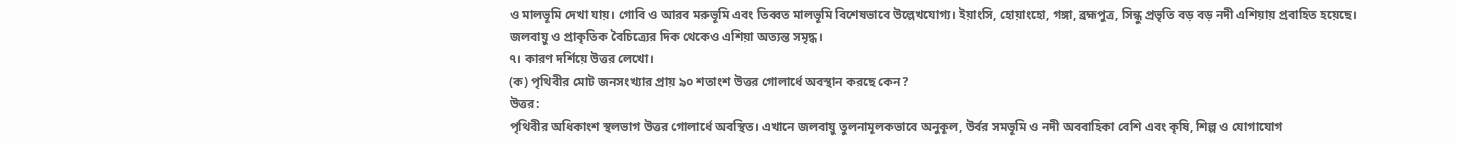ও মালভূমি দেখা যায়। গোবি ও আরব মরুভূমি এবং তিব্বত মালভূমি বিশেষভাবে উল্লেখযোগ্য। ইয়াংসি, হোয়াংহো, গঙ্গা, ব্রহ্মপুত্র, সিন্ধু প্রভৃতি বড় বড় নদী এশিয়ায় প্রবাহিত হয়েছে। জলবায়ু ও প্রাকৃতিক বৈচিত্র্যের দিক থেকেও এশিয়া অত্যন্ত সমৃদ্ধ।
৭। কারণ দর্শিয়ে উত্তর লেখো।
(ক) পৃথিবীর মোট জনসংখ্যার প্রায় ৯০ শতাংশ উত্তর গোলার্ধে অবস্থান করছে কেন?
উত্তর:
পৃথিবীর অধিকাংশ স্থলভাগ উত্তর গোলার্ধে অবস্থিত। এখানে জলবায়ু তুলনামূলকভাবে অনুকূল, উর্বর সমভূমি ও নদী অববাহিকা বেশি এবং কৃষি, শিল্প ও যোগাযোগ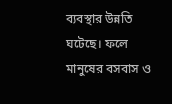ব্যবস্থার উন্নতি ঘটেছে। ফলে মানুষের বসবাস ও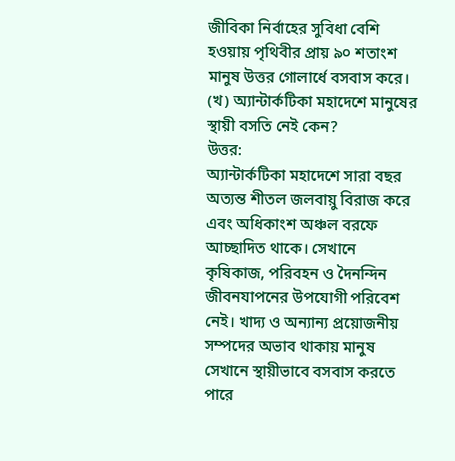জীবিকা নির্বাহের সুবিধা বেশি হওয়ায় পৃথিবীর প্রায় ৯০ শতাংশ মানুষ উত্তর গোলার্ধে বসবাস করে।
(খ) অ্যান্টার্কটিকা মহাদেশে মানুষের স্থায়ী বসতি নেই কেন?
উত্তর:
অ্যান্টার্কটিকা মহাদেশে সারা বছর অত্যন্ত শীতল জলবায়ু বিরাজ করে এবং অধিকাংশ অঞ্চল বরফে আচ্ছাদিত থাকে। সেখানে কৃষিকাজ, পরিবহন ও দৈনন্দিন জীবনযাপনের উপযোগী পরিবেশ নেই। খাদ্য ও অন্যান্য প্রয়োজনীয় সম্পদের অভাব থাকায় মানুষ সেখানে স্থায়ীভাবে বসবাস করতে পারে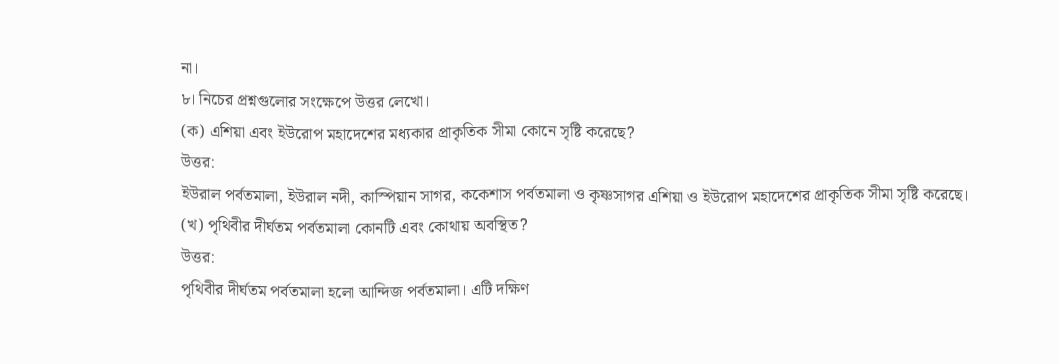না।
৮। নিচের প্রশ্নগুলোর সংক্ষেপে উত্তর লেখো।
(ক) এশিয়া এবং ইউরোপ মহাদেশের মধ্যকার প্রাকৃতিক সীমা কোনে সৃষ্টি করেছে?
উত্তর:
ইউরাল পর্বতমালা, ইউরাল নদী, কাস্পিয়ান সাগর, ককেশাস পর্বতমালা ও কৃষ্ণসাগর এশিয়া ও ইউরোপ মহাদেশের প্রাকৃতিক সীমা সৃষ্টি করেছে।
(খ) পৃথিবীর দীর্ঘতম পর্বতমালা কোনটি এবং কোথায় অবস্থিত?
উত্তর:
পৃথিবীর দীর্ঘতম পর্বতমালা হলো আন্দিজ পর্বতমালা। এটি দক্ষিণ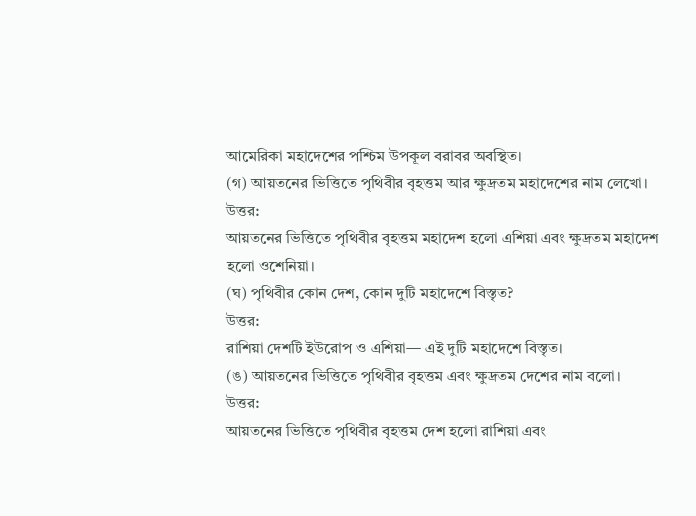আমেরিকা মহাদেশের পশ্চিম উপকূল বরাবর অবস্থিত।
(গ) আয়তনের ভিত্তিতে পৃথিবীর বৃহত্তম আর ক্ষুদ্রতম মহাদেশের নাম লেখো।
উত্তর:
আয়তনের ভিত্তিতে পৃথিবীর বৃহত্তম মহাদেশ হলো এশিয়া এবং ক্ষুদ্রতম মহাদেশ হলো ওশেনিয়া।
(ঘ) পৃথিবীর কোন দেশ, কোন দুটি মহাদেশে বিস্তৃত?
উত্তর:
রাশিয়া দেশটি ইউরোপ ও এশিয়া— এই দুটি মহাদেশে বিস্তৃত।
(ঙ) আয়তনের ভিত্তিতে পৃথিবীর বৃহত্তম এবং ক্ষুদ্রতম দেশের নাম বলো।
উত্তর:
আয়তনের ভিত্তিতে পৃথিবীর বৃহত্তম দেশ হলো রাশিয়া এবং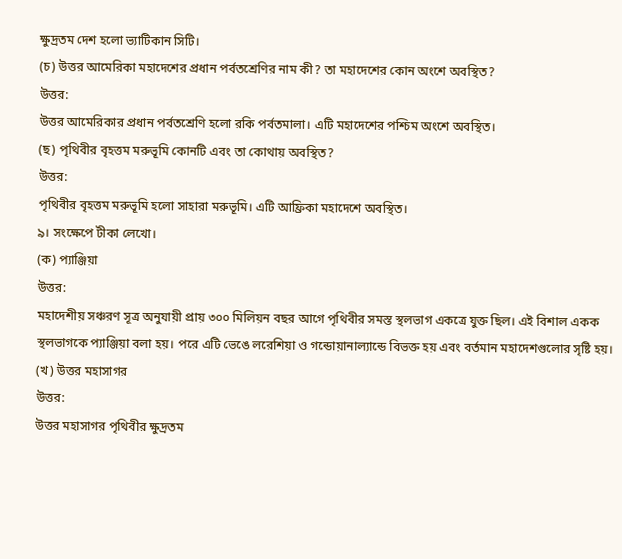ক্ষুদ্রতম দেশ হলো ভ্যাটিকান সিটি।
(চ) উত্তর আমেরিকা মহাদেশের প্রধান পর্বতশ্রেণির নাম কী? তা মহাদেশের কোন অংশে অবস্থিত?
উত্তর:
উত্তর আমেরিকার প্রধান পর্বতশ্রেণি হলো রকি পর্বতমালা। এটি মহাদেশের পশ্চিম অংশে অবস্থিত।
(ছ) পৃথিবীর বৃহত্তম মরুভূমি কোনটি এবং তা কোথায় অবস্থিত?
উত্তর:
পৃথিবীর বৃহত্তম মরুভূমি হলো সাহারা মরুভূমি। এটি আফ্রিকা মহাদেশে অবস্থিত।
৯। সংক্ষেপে টীকা লেখো।
(ক) প্যাঞ্জিয়া
উত্তর:
মহাদেশীয় সঞ্চরণ সূত্র অনুযায়ী প্রায় ৩০০ মিলিয়ন বছর আগে পৃথিবীর সমস্ত স্থলভাগ একত্রে যুক্ত ছিল। এই বিশাল একক স্থলভাগকে প্যাঞ্জিয়া বলা হয়। পরে এটি ভেঙে লরেশিয়া ও গন্ডোয়ানাল্যান্ডে বিভক্ত হয় এবং বর্তমান মহাদেশগুলোর সৃষ্টি হয়।
(খ) উত্তর মহাসাগর
উত্তর:
উত্তর মহাসাগর পৃথিবীর ক্ষুদ্রতম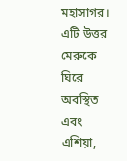মহাসাগর। এটি উত্তর মেরুকে ঘিরে অবস্থিত এবং এশিয়া,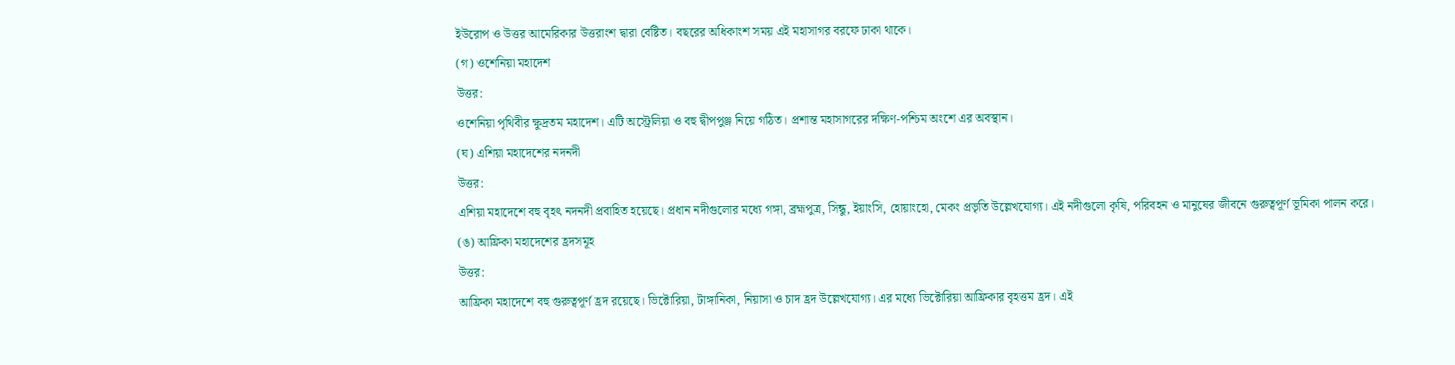ইউরোপ ও উত্তর আমেরিকার উত্তরাংশ দ্বারা বেষ্টিত। বছরের অধিকাংশ সময় এই মহাসাগর বরফে ঢাকা থাকে।
(গ) ওশেনিয়া মহাদেশ
উত্তর:
ওশেনিয়া পৃথিবীর ক্ষুদ্রতম মহাদেশ। এটি অস্ট্রেলিয়া ও বহু দ্বীপপুঞ্জ নিয়ে গঠিত। প্রশান্ত মহাসাগরের দক্ষিণ-পশ্চিম অংশে এর অবস্থান।
(ঘ) এশিয়া মহাদেশের নদনদী
উত্তর:
এশিয়া মহাদেশে বহু বৃহৎ নদনদী প্রবাহিত হয়েছে। প্রধান নদীগুলোর মধ্যে গঙ্গা, ব্রহ্মপুত্র, সিন্ধু, ইয়াংসি, হোয়াংহো, মেকং প্রভৃতি উল্লেখযোগ্য। এই নদীগুলো কৃষি, পরিবহন ও মানুষের জীবনে গুরুত্বপূর্ণ ভূমিকা পালন করে।
(ঙ) আফ্রিকা মহাদেশের হ্রদসমূহ
উত্তর:
আফ্রিকা মহাদেশে বহু গুরুত্বপূর্ণ হ্রদ রয়েছে। ভিক্টোরিয়া, টাঙ্গানিকা, নিয়াসা ও চাদ হ্রদ উল্লেখযোগ্য। এর মধ্যে ভিক্টোরিয়া আফ্রিকার বৃহত্তম হ্রদ। এই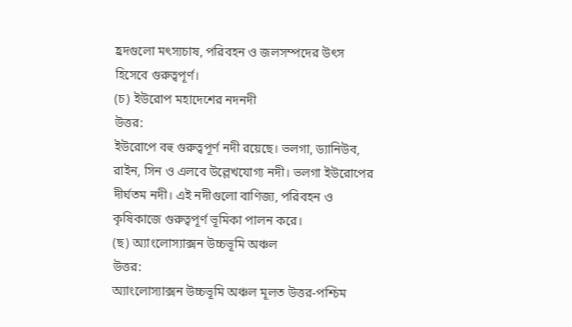হ্রদগুলো মৎস্যচাষ, পরিবহন ও জলসম্পদের উৎস হিসেবে গুরুত্বপূর্ণ।
(চ) ইউরোপ মহাদেশের নদনদী
উত্তর:
ইউরোপে বহু গুরুত্বপূর্ণ নদী রয়েছে। ভলগা, ড্যানিউব, রাইন, সিন ও এলবে উল্লেখযোগ্য নদী। ভলগা ইউরোপের দীর্ঘতম নদী। এই নদীগুলো বাণিজ্য, পরিবহন ও কৃষিকাজে গুরুত্বপূর্ণ ভূমিকা পালন করে।
(ছ) অ্যাংলোস্যাক্সন উচ্চভূমি অঞ্চল
উত্তর:
অ্যাংলোস্যাক্সন উচ্চভূমি অঞ্চল মূলত উত্তর-পশ্চিম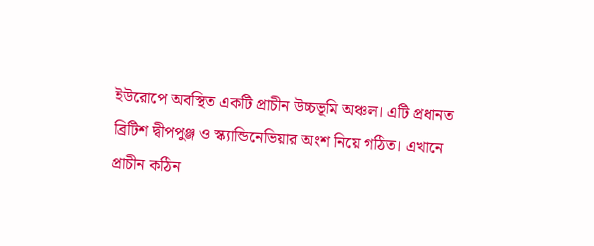ইউরোপে অবস্থিত একটি প্রাচীন উচ্চভূমি অঞ্চল। এটি প্রধানত ব্রিটিশ দ্বীপপুঞ্জ ও স্ক্যান্ডিনেভিয়ার অংশ নিয়ে গঠিত। এখানে প্রাচীন কঠিন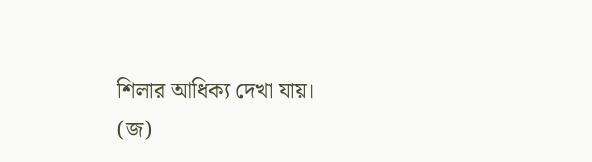শিলার আধিক্য দেখা যায়।
(জ)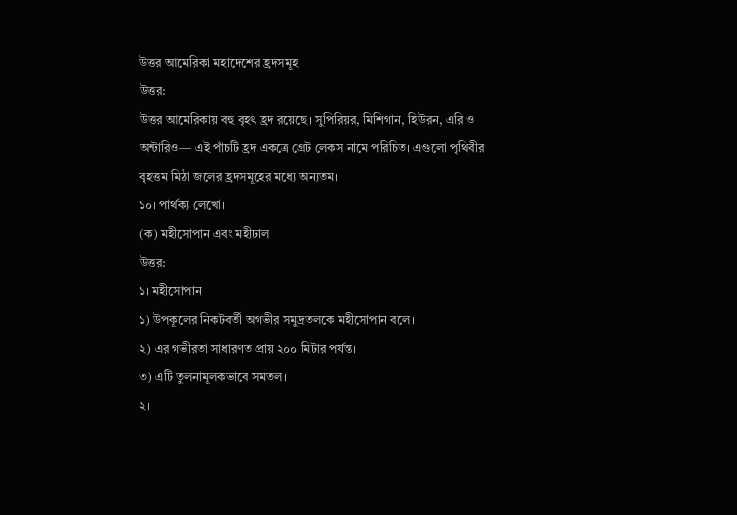উত্তর আমেরিকা মহাদেশের হ্রদসমূহ
উত্তর:
উত্তর আমেরিকায় বহু বৃহৎ হ্রদ রয়েছে। সুপিরিয়র, মিশিগান, হিউরন, এরি ও অন্টারিও— এই পাঁচটি হ্রদ একত্রে গ্রেট লেকস নামে পরিচিত। এগুলো পৃথিবীর বৃহত্তম মিঠা জলের হ্রদসমূহের মধ্যে অন্যতম।
১০। পার্থক্য লেখো।
(ক) মহীসোপান এবং মহীঢাল
উত্তর:
১। মহীসোপান
১) উপকূলের নিকটবর্তী অগভীর সমুদ্রতলকে মহীসোপান বলে।
২) এর গভীরতা সাধারণত প্রায় ২০০ মিটার পর্যন্ত।
৩) এটি তুলনামূলকভাবে সমতল।
২।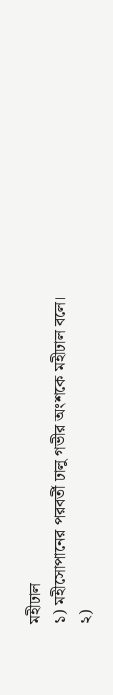মহীঢাল
১) মহীসোপানের পরবর্তী ঢালু গভীর অংশকে মহীঢাল বলে।
২)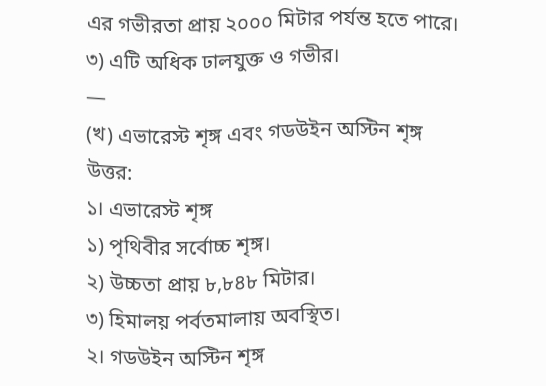এর গভীরতা প্রায় ২০০০ মিটার পর্যন্ত হতে পারে।
৩) এটি অধিক ঢালযুক্ত ও গভীর।
—
(খ) এভারেস্ট শৃঙ্গ এবং গডউইন অস্টিন শৃঙ্গ
উত্তর:
১। এভারেস্ট শৃঙ্গ
১) পৃথিবীর সর্বোচ্চ শৃঙ্গ।
২) উচ্চতা প্রায় ৮,৮৪৮ মিটার।
৩) হিমালয় পর্বতমালায় অবস্থিত।
২। গডউইন অস্টিন শৃঙ্গ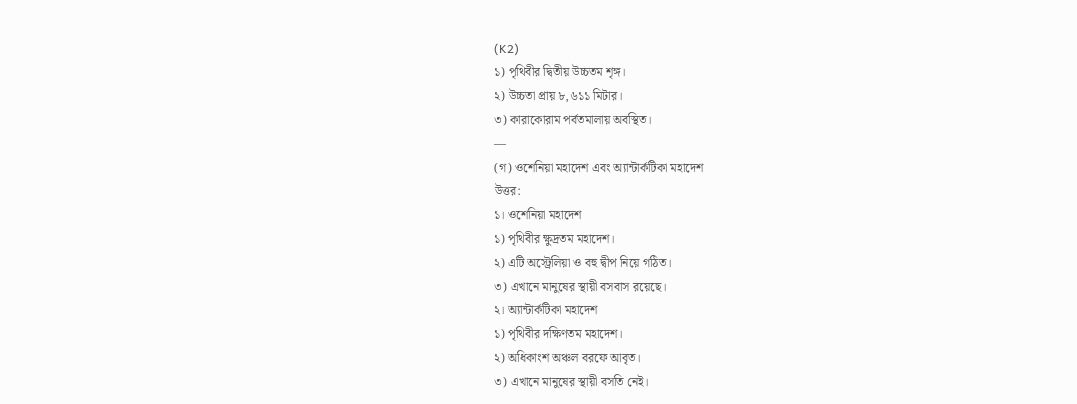(K2)
১) পৃথিবীর দ্বিতীয় উচ্চতম শৃঙ্গ।
২) উচ্চতা প্রায় ৮,৬১১ মিটার।
৩) কারাকোরাম পর্বতমালায় অবস্থিত।
—
(গ) ওশেনিয়া মহাদেশ এবং অ্যান্টার্কটিকা মহাদেশ
উত্তর:
১। ওশেনিয়া মহাদেশ
১) পৃথিবীর ক্ষুদ্রতম মহাদেশ।
২) এটি অস্ট্রেলিয়া ও বহু দ্বীপ নিয়ে গঠিত।
৩) এখানে মানুষের স্থায়ী বসবাস রয়েছে।
২। অ্যান্টার্কটিকা মহাদেশ
১) পৃথিবীর দক্ষিণতম মহাদেশ।
২) অধিকাংশ অঞ্চল বরফে আবৃত।
৩) এখানে মানুষের স্থায়ী বসতি নেই।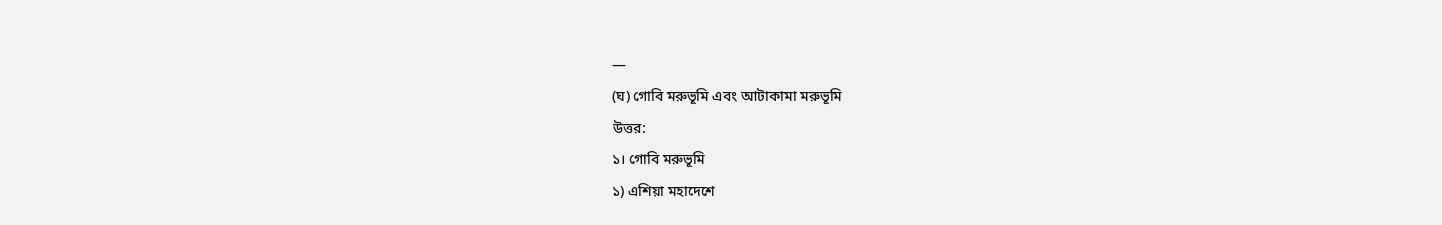—
(ঘ) গোবি মরুভূমি এবং আটাকামা মরুভূমি
উত্তর:
১। গোবি মরুভূমি
১) এশিয়া মহাদেশে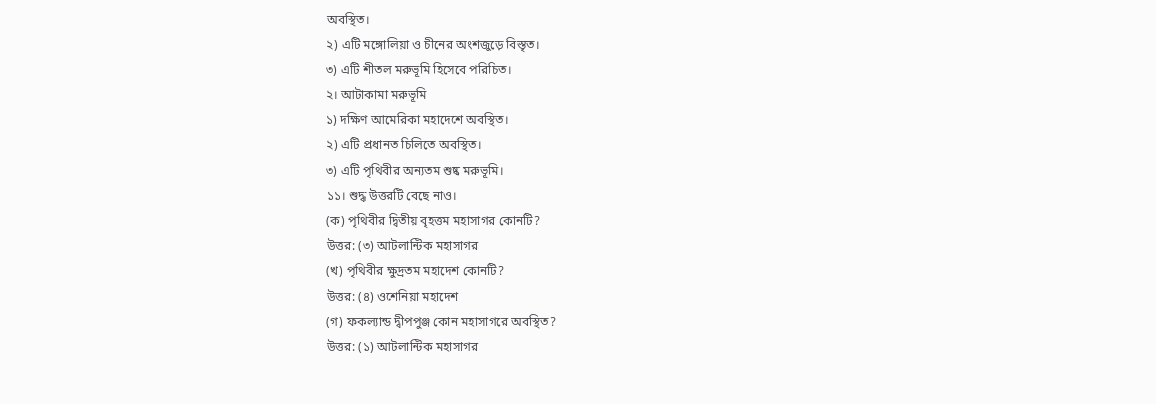অবস্থিত।
২) এটি মঙ্গোলিয়া ও চীনের অংশজুড়ে বিস্তৃত।
৩) এটি শীতল মরুভূমি হিসেবে পরিচিত।
২। আটাকামা মরুভূমি
১) দক্ষিণ আমেরিকা মহাদেশে অবস্থিত।
২) এটি প্রধানত চিলিতে অবস্থিত।
৩) এটি পৃথিবীর অন্যতম শুষ্ক মরুভূমি।
১১। শুদ্ধ উত্তরটি বেছে নাও।
(ক) পৃথিবীর দ্বিতীয় বৃহত্তম মহাসাগর কোনটি?
উত্তর: (৩) আটলান্টিক মহাসাগর
(খ) পৃথিবীর ক্ষুদ্রতম মহাদেশ কোনটি?
উত্তর: (৪) ওশেনিয়া মহাদেশ
(গ) ফকল্যান্ড দ্বীপপুঞ্জ কোন মহাসাগরে অবস্থিত?
উত্তর: (১) আটলান্টিক মহাসাগর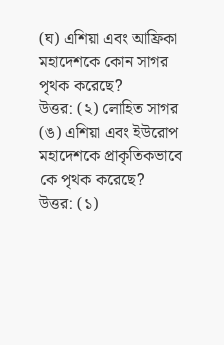(ঘ) এশিয়া এবং আফ্রিকা মহাদেশকে কোন সাগর পৃথক করেছে?
উত্তর: (২) লোহিত সাগর
(ঙ) এশিয়া এবং ইউরোপ মহাদেশকে প্রাকৃতিকভাবে কে পৃথক করেছে?
উত্তর: (১)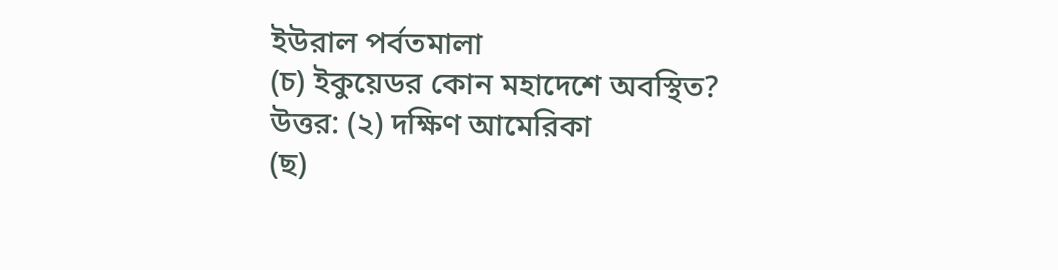ইউরাল পর্বতমালা
(চ) ইকুয়েডর কোন মহাদেশে অবস্থিত?
উত্তর: (২) দক্ষিণ আমেরিকা
(ছ)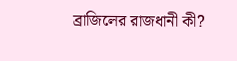ব্রাজিলের রাজধানী কী?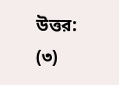উত্তর: (৩)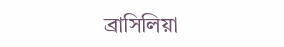ব্রাসিলিয়া